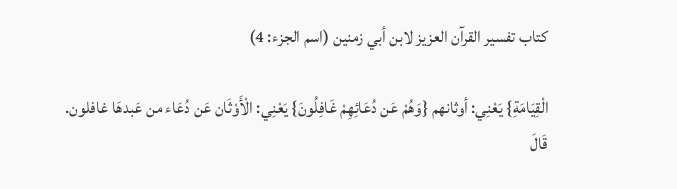كتاب تفسير القرآن العزيز لابن أبي زمنين (اسم الجزء: 4)

الْقِيَامَةِ} يَعْنِي: أوثانهم {وَهُمْ عَن دُعَائِهِمْ غَافِلُونَ} يَعْنِي: الْأَوْثَان عَن دُعَاء من عَبدهَا غافلون.
قَالَ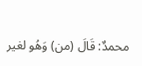محمدٌ: قَالَ (من) وَهُو لغير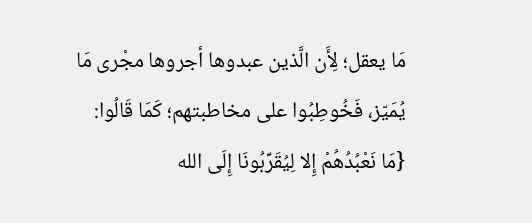مَا يعقل؛ لِأَن الَّذين عبدوها أجروها مجْرى مَا يُمَيّز، فَخُوطِبُوا على مخاطبتهم؛ كَمَا قَالُوا: {مَا نَعْبُدُهُمْ إِلا لِيُقَرِّبُونَا إِلَى الله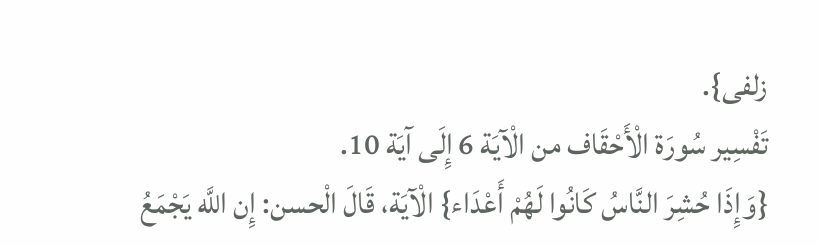زلفى}.
تَفْسِير سُورَة الْأَحْقَاف من الْآيَة 6 إِلَى آيَة 10.
{وَإِذَا حُشِرَ النَّاسُ كَانُوا لَهُمْ أَعْدَاء} الْآيَة، قَالَ الْحسن: إِن اللَّه يَجْمَعُ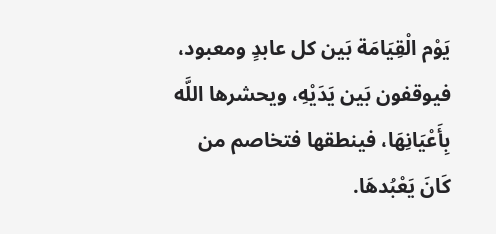يَوْم الْقِيَامَة بَين كل عابدٍ ومعبود، فيوقفون بَين يَدَيْهِ، ويحشرها اللَّه بِأَعْيَانِهَا، فينطقها فتخاصم من كَانَ يَعْبُدهَا.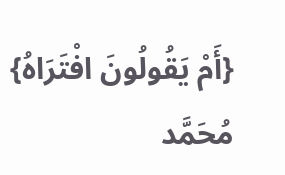{أَمْ يَقُولُونَ افْتَرَاهُ} مُحَمَّد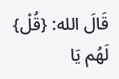قَالَ الله: {قُلْ} لَهُم يَا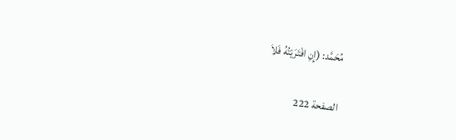مُحَمَّد: (إِنِ افْتَرَيْتُهُ فَلاَ

الصفحة 222